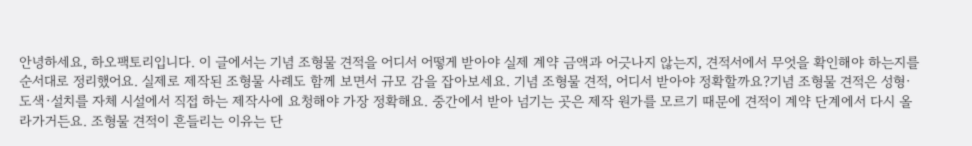안녕하세요, 하오팩토리입니다. 이 글에서는 기념 조형물 견적을 어디서 어떻게 받아야 실제 계약 금액과 어긋나지 않는지, 견적서에서 무엇을 확인해야 하는지를 순서대로 정리했어요. 실제로 제작된 조형물 사례도 함께 보면서 규모 감을 잡아보세요. 기념 조형물 견적, 어디서 받아야 정확할까요?기념 조형물 견적은 성형·도색·설치를 자체 시설에서 직접 하는 제작사에 요청해야 가장 정확해요. 중간에서 받아 넘기는 곳은 제작 원가를 모르기 때문에 견적이 계약 단계에서 다시 올라가거든요. 조형물 견적이 흔들리는 이유는 단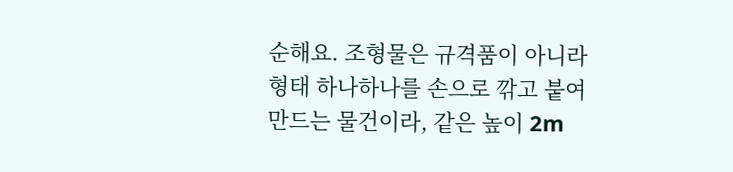순해요. 조형물은 규격품이 아니라 형태 하나하나를 손으로 깎고 붙여 만드는 물건이라, 같은 높이 2m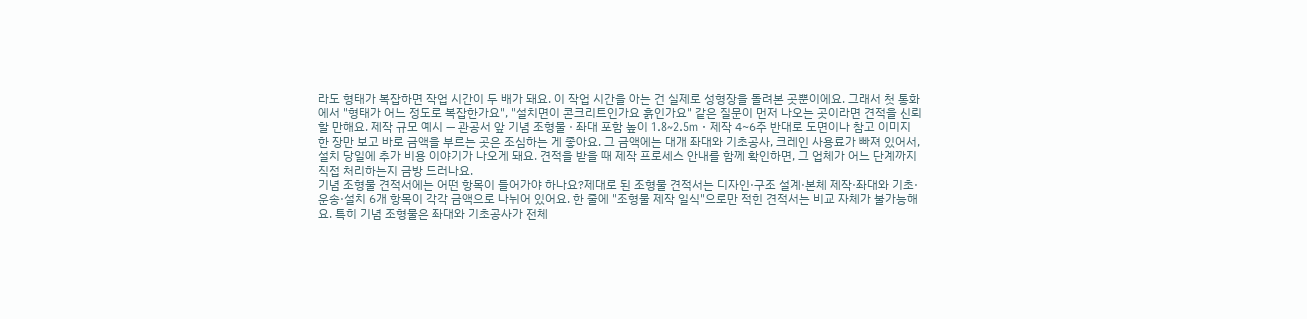라도 형태가 복잡하면 작업 시간이 두 배가 돼요. 이 작업 시간을 아는 건 실제로 성형장을 돌려본 곳뿐이에요. 그래서 첫 통화에서 "형태가 어느 정도로 복잡한가요", "설치면이 콘크리트인가요 흙인가요" 같은 질문이 먼저 나오는 곳이라면 견적을 신뢰할 만해요. 제작 규모 예시 — 관공서 앞 기념 조형물 · 좌대 포함 높이 1.8~2.5m · 제작 4~6주 반대로 도면이나 참고 이미지 한 장만 보고 바로 금액을 부르는 곳은 조심하는 게 좋아요. 그 금액에는 대개 좌대와 기초공사, 크레인 사용료가 빠져 있어서, 설치 당일에 추가 비용 이야기가 나오게 돼요. 견적을 받을 때 제작 프로세스 안내를 함께 확인하면, 그 업체가 어느 단계까지 직접 처리하는지 금방 드러나요.
기념 조형물 견적서에는 어떤 항목이 들어가야 하나요?제대로 된 조형물 견적서는 디자인·구조 설계·본체 제작·좌대와 기초·운송·설치 6개 항목이 각각 금액으로 나뉘어 있어요. 한 줄에 "조형물 제작 일식"으로만 적힌 견적서는 비교 자체가 불가능해요. 특히 기념 조형물은 좌대와 기초공사가 전체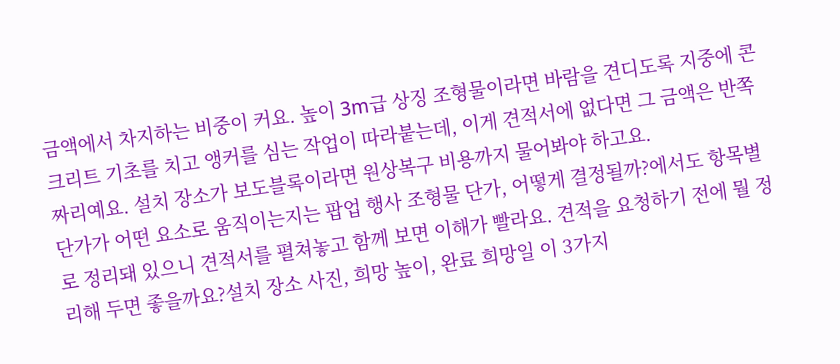금액에서 차지하는 비중이 커요. 높이 3m급 상징 조형물이라면 바람을 견디도록 지중에 콘크리트 기초를 치고 앵커를 심는 작업이 따라붙는데, 이게 견적서에 없다면 그 금액은 반쪽짜리예요. 설치 장소가 보도블록이라면 원상복구 비용까지 물어봐야 하고요.
단가가 어떤 요소로 움직이는지는 팝업 행사 조형물 단가, 어떻게 결정될까?에서도 항목별로 정리돼 있으니 견적서를 펼쳐놓고 함께 보면 이해가 빨라요. 견적을 요청하기 전에 뭘 정리해 두면 좋을까요?설치 장소 사진, 희망 높이, 완료 희망일 이 3가지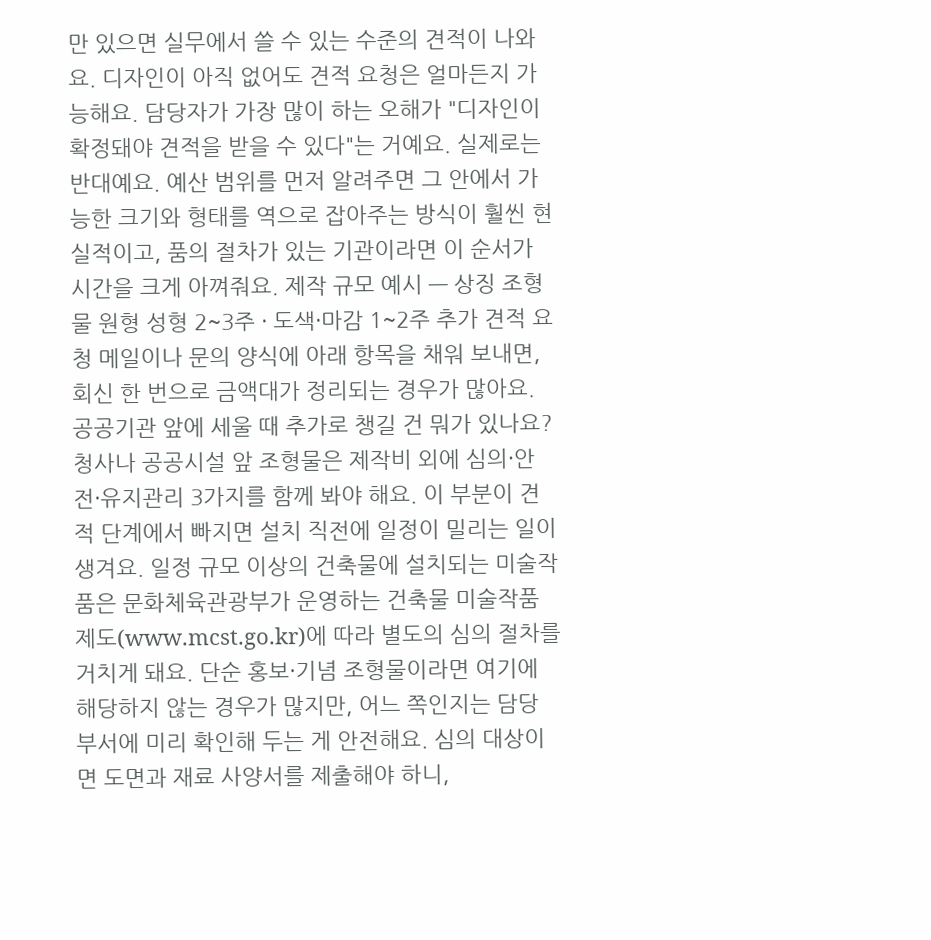만 있으면 실무에서 쓸 수 있는 수준의 견적이 나와요. 디자인이 아직 없어도 견적 요청은 얼마든지 가능해요. 담당자가 가장 많이 하는 오해가 "디자인이 확정돼야 견적을 받을 수 있다"는 거예요. 실제로는 반대예요. 예산 범위를 먼저 알려주면 그 안에서 가능한 크기와 형태를 역으로 잡아주는 방식이 훨씬 현실적이고, 품의 절차가 있는 기관이라면 이 순서가 시간을 크게 아껴줘요. 제작 규모 예시 — 상징 조형물 원형 성형 2~3주 · 도색·마감 1~2주 추가 견적 요청 메일이나 문의 양식에 아래 항목을 채워 보내면, 회신 한 번으로 금액대가 정리되는 경우가 많아요.
공공기관 앞에 세울 때 추가로 챙길 건 뭐가 있나요?청사나 공공시설 앞 조형물은 제작비 외에 심의·안전·유지관리 3가지를 함께 봐야 해요. 이 부분이 견적 단계에서 빠지면 설치 직전에 일정이 밀리는 일이 생겨요. 일정 규모 이상의 건축물에 설치되는 미술작품은 문화체육관광부가 운영하는 건축물 미술작품 제도(www.mcst.go.kr)에 따라 별도의 심의 절차를 거치게 돼요. 단순 홍보·기념 조형물이라면 여기에 해당하지 않는 경우가 많지만, 어느 쪽인지는 담당 부서에 미리 확인해 두는 게 안전해요. 심의 대상이면 도면과 재료 사양서를 제출해야 하니,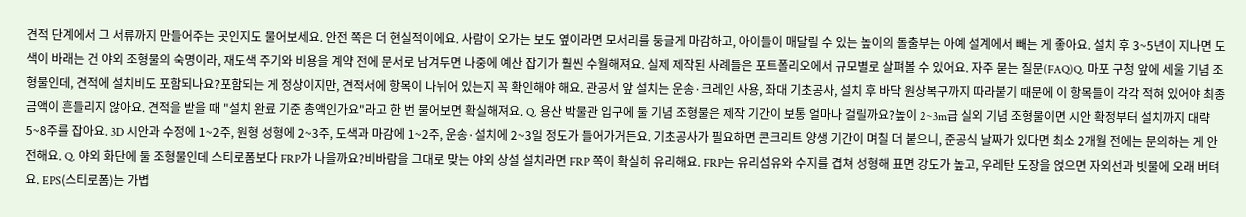견적 단계에서 그 서류까지 만들어주는 곳인지도 물어보세요. 안전 쪽은 더 현실적이에요. 사람이 오가는 보도 옆이라면 모서리를 둥글게 마감하고, 아이들이 매달릴 수 있는 높이의 돌출부는 아예 설계에서 빼는 게 좋아요. 설치 후 3~5년이 지나면 도색이 바래는 건 야외 조형물의 숙명이라, 재도색 주기와 비용을 계약 전에 문서로 남겨두면 나중에 예산 잡기가 훨씬 수월해져요. 실제 제작된 사례들은 포트폴리오에서 규모별로 살펴볼 수 있어요. 자주 묻는 질문(FAQ)Q. 마포 구청 앞에 세울 기념 조형물인데, 견적에 설치비도 포함되나요?포함되는 게 정상이지만, 견적서에 항목이 나뉘어 있는지 꼭 확인해야 해요. 관공서 앞 설치는 운송·크레인 사용, 좌대 기초공사, 설치 후 바닥 원상복구까지 따라붙기 때문에 이 항목들이 각각 적혀 있어야 최종 금액이 흔들리지 않아요. 견적을 받을 때 "설치 완료 기준 총액인가요"라고 한 번 물어보면 확실해져요. Q. 용산 박물관 입구에 둘 기념 조형물은 제작 기간이 보통 얼마나 걸릴까요?높이 2~3m급 실외 기념 조형물이면 시안 확정부터 설치까지 대략 5~8주를 잡아요. 3D 시안과 수정에 1~2주, 원형 성형에 2~3주, 도색과 마감에 1~2주, 운송·설치에 2~3일 정도가 들어가거든요. 기초공사가 필요하면 콘크리트 양생 기간이 며칠 더 붙으니, 준공식 날짜가 있다면 최소 2개월 전에는 문의하는 게 안전해요. Q. 야외 화단에 둘 조형물인데 스티로폼보다 FRP가 나을까요?비바람을 그대로 맞는 야외 상설 설치라면 FRP 쪽이 확실히 유리해요. FRP는 유리섬유와 수지를 겹쳐 성형해 표면 강도가 높고, 우레탄 도장을 얹으면 자외선과 빗물에 오래 버텨요. EPS(스티로폼)는 가볍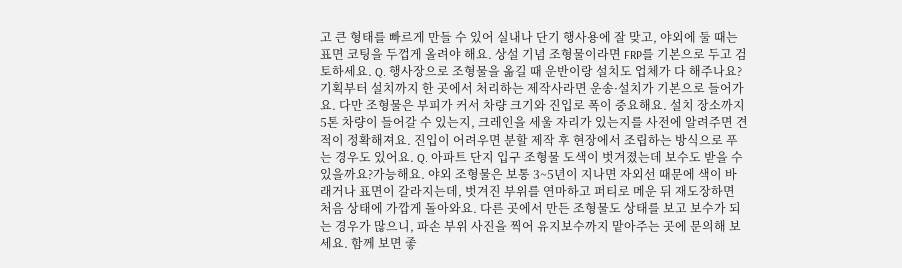고 큰 형태를 빠르게 만들 수 있어 실내나 단기 행사용에 잘 맞고, 야외에 둘 때는 표면 코팅을 두껍게 올려야 해요. 상설 기념 조형물이라면 FRP를 기본으로 두고 검토하세요. Q. 행사장으로 조형물을 옮길 때 운반이랑 설치도 업체가 다 해주나요?기획부터 설치까지 한 곳에서 처리하는 제작사라면 운송·설치가 기본으로 들어가요. 다만 조형물은 부피가 커서 차량 크기와 진입로 폭이 중요해요. 설치 장소까지 5톤 차량이 들어갈 수 있는지, 크레인을 세울 자리가 있는지를 사전에 알려주면 견적이 정확해져요. 진입이 어려우면 분할 제작 후 현장에서 조립하는 방식으로 푸는 경우도 있어요. Q. 아파트 단지 입구 조형물 도색이 벗겨졌는데 보수도 받을 수 있을까요?가능해요. 야외 조형물은 보통 3~5년이 지나면 자외선 때문에 색이 바래거나 표면이 갈라지는데, 벗겨진 부위를 연마하고 퍼티로 메운 뒤 재도장하면 처음 상태에 가깝게 돌아와요. 다른 곳에서 만든 조형물도 상태를 보고 보수가 되는 경우가 많으니, 파손 부위 사진을 찍어 유지보수까지 맡아주는 곳에 문의해 보세요. 함께 보면 좋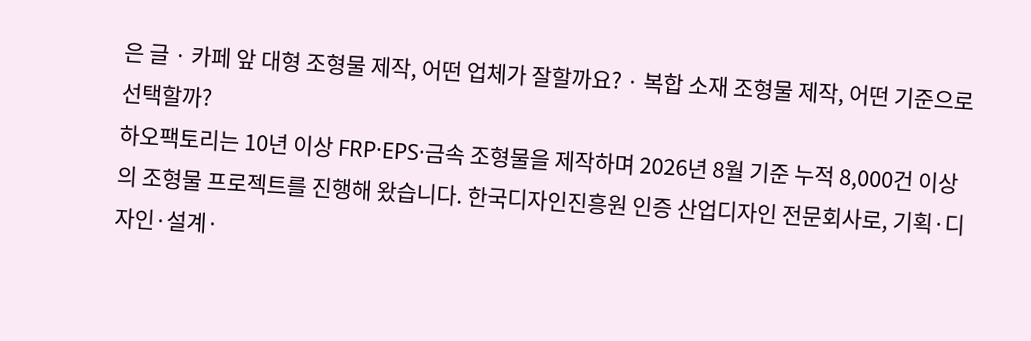은 글 · 카페 앞 대형 조형물 제작, 어떤 업체가 잘할까요? · 복합 소재 조형물 제작, 어떤 기준으로 선택할까?
하오팩토리는 10년 이상 FRP·EPS·금속 조형물을 제작하며 2026년 8월 기준 누적 8,000건 이상의 조형물 프로젝트를 진행해 왔습니다. 한국디자인진흥원 인증 산업디자인 전문회사로, 기획·디자인·설계·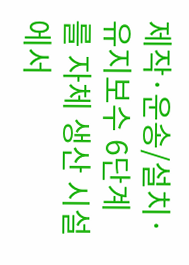제작·운송/설치·유지보수 6단계를 자체 생산 시설에서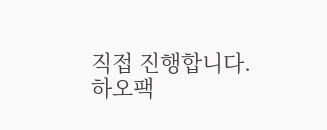직접 진행합니다.
하오팩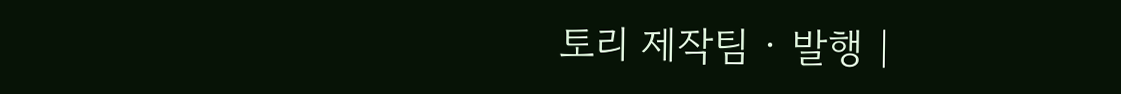토리 제작팀 · 발행 |